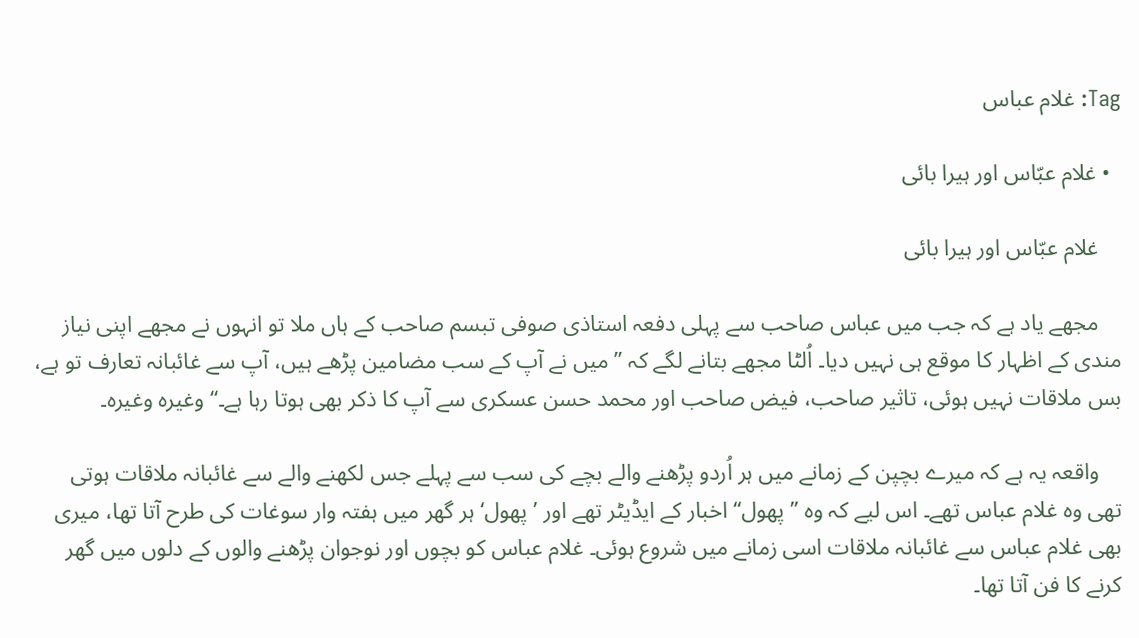Tag: غلام عباس

  • غلام عبّاس اور ہیرا بائی

    غلام عبّاس اور ہیرا بائی

    مجھے یاد ہے کہ جب میں عباس صاحب سے پہلی دفعہ استاذی صوفی تبسم صاحب کے ہاں ملا تو انہوں نے مجھے اپنی نیاز مندی کے اظہار کا موقع ہی نہیں دیا۔ اُلٹا مجھے بتانے لگے کہ ” میں نے آپ کے سب مضامین پڑھے ہیں، آپ سے غائبانہ تعارف تو ہے، بس ملاقات نہیں ہوئی، تاثیر صاحب، فیض صاحب اور محمد حسن عسکری سے آپ کا ذکر بھی ہوتا رہا ہے۔‘‘ وغیرہ وغیرہ۔

    واقعہ یہ ہے کہ میرے بچپن کے زمانے میں ہر اُردو پڑھنے والے بچے کی سب سے پہلے جس لکھنے والے سے غائبانہ ملاقات ہوتی تھی وہ غلام عباس تھے۔ اس لیے کہ وہ ’’پھول‘‘ اخبار کے ایڈیٹر تھے اور ’پھول‘ ہر گھر میں ہفتہ وار سوغات کی طرح آتا تھا، میری بھی غلام عباس سے غائبانہ ملاقات اسی زمانے میں شروع ہوئی۔ غلام عباس کو بچوں اور نوجوان پڑھنے والوں کے دلوں میں گھر کرنے کا فن آتا تھا۔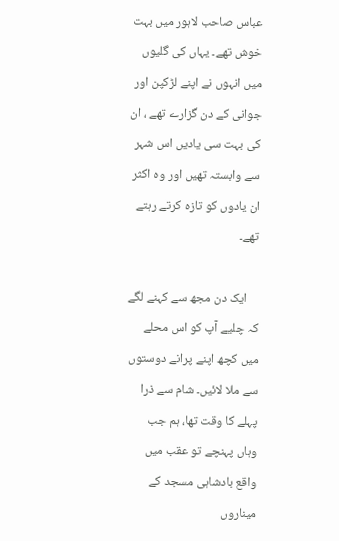عباس صاحب لاہور میں بہت خوش تھے۔ یہاں کی گلیوں میں انہوں نے اپنے لڑکپن اور جوانی کے دن گزارے تھے ، ان کی بہت سی یادیں اس شہر سے وابستہ تھیں اور وہ اکثر ان یادوں کو تازہ کرتے رہتے تھے۔

    ایک دن مجھ سے کہنے لگے کہ چلیے آپ کو اس محلے میں کچھ اپنے پرانے دوستوں سے ملا لائیں۔ شام سے ذرا پہلے کا وقت تھا، ہم جب وہاں پہنچے تو عقب میں واقع بادشاہی مسجد کے میناروں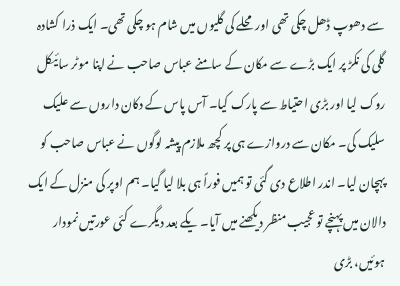سے دھوپ ڈھل چکی تھی اور محلے کی گلیوں میں شام ہو چکی تھی۔ ایک ذرا کشادہ گلی کی نکڑ پر ایک بڑے سے مکان کے سامنے عباس صاحب نے اپنا موٹر سائیکل روک لیا اور بڑی احتیاط سے پارک کیا۔ آس پاس کے دکان داروں سے علیک سلیک کی۔ مکان سے دروازے ہی پر کچھ ملازم پیشہ لوگوں نے عباس صاحب کو پہچان لیا۔ اندر اطلاع دی گئی تو ہمیں فوراً ہی بلا لیا گیا۔ ہم اوپر کی منزل کے ایک دالان میں پہنچے تو عجیب منظر دیکھنے میں آیا۔ یکے بعد دیگرے کئی عورتیں نمودار ہوئیں، بڑی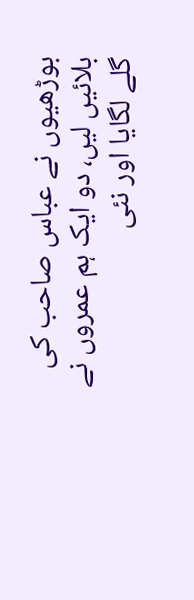بوڑھیوں نے عباس صاحب کی بلائیں لیں، دو ایک ہم عمروں نے گلے لگایا اور نئی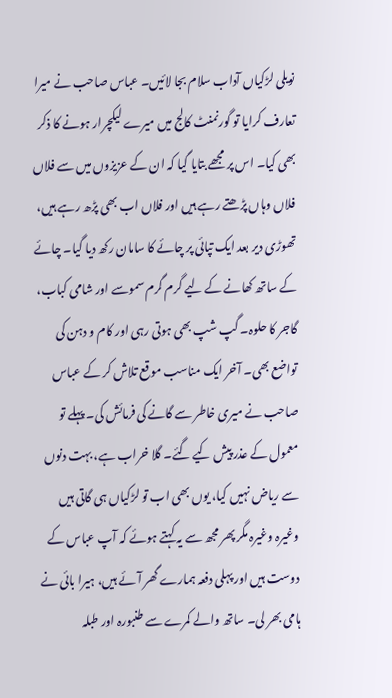نویلی لڑکیاں آداب سلام بجا لائیں۔ عباس صاحب نے میرا تعارف کرایا تو گورنمنٹ کالج میں میرے لیکچرار ہونے کا ذکر بھی کیا۔ اس پر مجھے بتایا گیا کہ ان کے عزیزوں میں سے فلاں فلاں وہاں پڑھتے رہے ہیں اور فلاں اب بھی پڑھ رہے ہیں، تھوڑی دیر بعد ایک تپائی پر چائے کا سامان رکھ دیا گیا۔ چائے کے ساتھ کھانے کے لیے گرم گرم سموسے اور شامی کباب، گاجر کا حلوہ۔ گپ شپ بھی ہوتی رہی اور کام و دہن کی تواضع بھی۔ آخر ایک مناسب موقع تلاش کر کے عباس صاحب نے میری خاطر سے گانے کی فرمائش کی۔ پہلے تو معمول کے عذر پیش کیے گئے۔ گلا خراب ہے، بہت دنوں سے ریاض نہیں کیا، یوں بھی اب تو لڑکیاں ہی گاتی ہیں وغیرہ وغیرہ مگر پھر مجھ سے یہ کہتے ہوئے کہ آپ عباس کے دوست ہیں اور پہلی دفعہ ہمارے گھر آئے ہیں، ہیرا بائی نے ہامی بھر لی۔ ساتھ والے کمرے سے طنبورہ اور طبلہ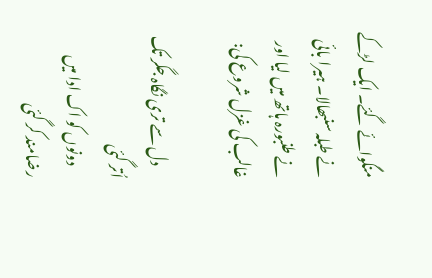منگوائے گئے۔ ایک لڑکے نے طبلہ سنبھالا۔ ہیرا بائی نے طنبورہ ہاتھ میں لیا اور غالب کی غزل شروع کی:

    دل سے تری نگاہ جگر تک اُتر گئی
    دونوں کو اک ادا میں رضامند کر گئی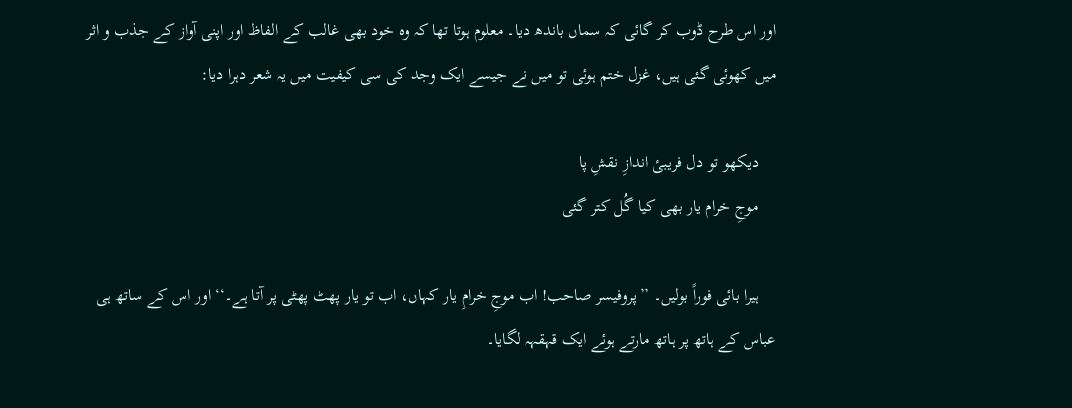اور اس طرح ڈوب کر گائی کہ سماں باندھ دیا۔ معلوم ہوتا تھا کہ وہ خود بھی غالب کے الفاظ اور اپنی آواز کے جذب و اثر میں کھوئی گئی ہیں، غزل ختم ہوئی تو میں نے جیسے ایک وجد کی سی کیفیت میں یہ شعر دہرا دیا:

    دیکھو تو دل فریبیٔ اندازِ نقشِ پا
    موجِ خرام یار بھی کیا گُل کتر گئی

    ہیرا بائی فوراً بولیں۔ ’’پروفیسر صاحب! اب موجِ خرامِ یار کہاں، اب تو یار پھٹ پھٹی پر آتا ہے۔‘‘ اور اس کے ساتھ ہی عباس کے ہاتھ پر ہاتھ مارتے ہوئے ایک قہقہہ لگایا۔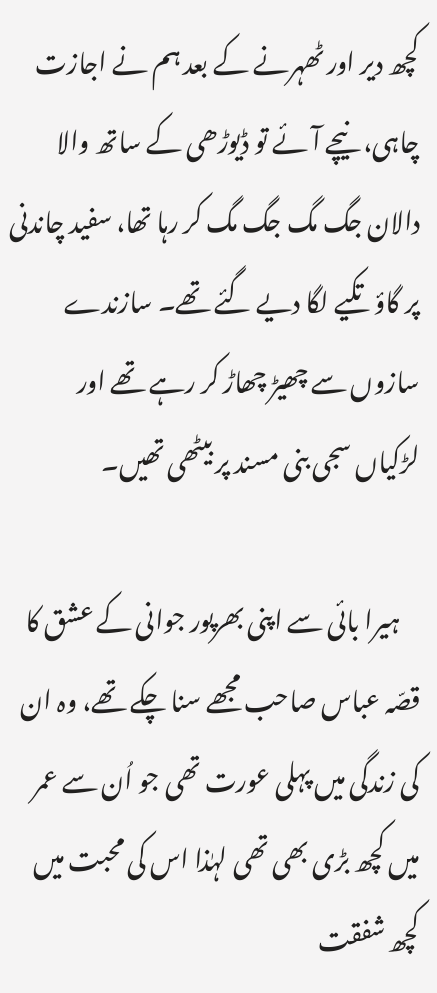کچھ دیر اور ٹھہرنے کے بعد ہم نے اجازت چاہی، نیچے آئے تو ڈیوڑھی کے ساتھ والا دالان جگ مگ جگ مگ کر رہا تھا، سفید چاندنی پر گاؤ تکیے لگا دیے گئے تھے۔ سازندے سازوں سے چھیڑ چھاڑ کر رہے تھے اور لڑکیاں سجی بنی مسند پر بیٹھی تھیں۔

    ہیرا بائی سے اپنی بھرپور جوانی کے عشق کا قصّہ عباس صاحب مجھے سنا چکے تھے، وہ ان کی زندگی میں پہلی عورت تھی جو اُن سے عمر میں کچھ بڑی بھی تھی لہٰذا اس کی محبت میں کچھ شفقت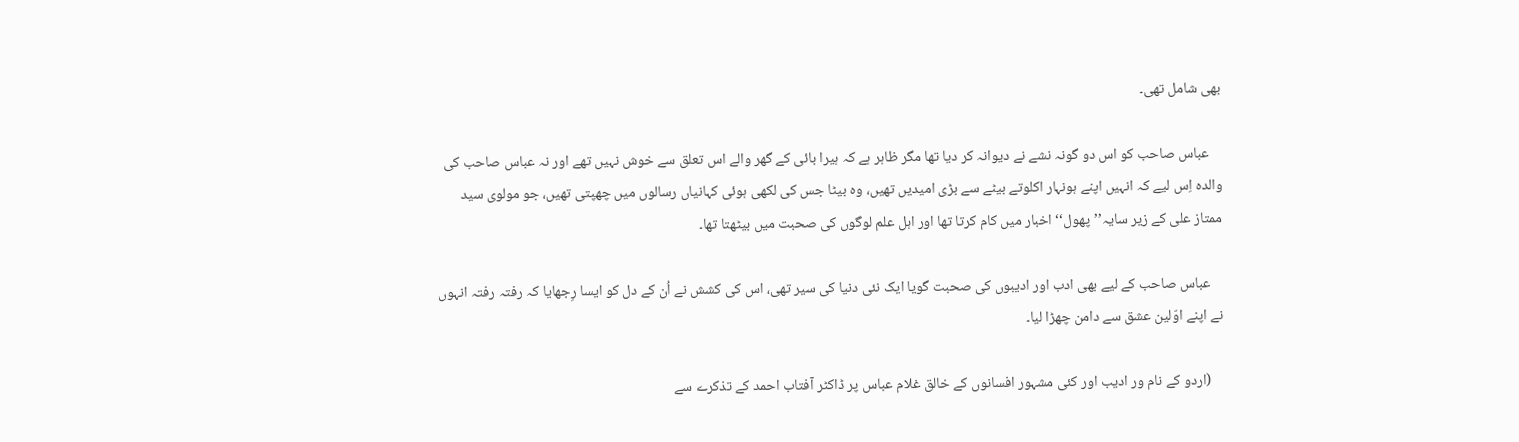بھی شامل تھی۔

    عباس صاحب کو اس دو گونہ نشے نے دیوانہ کر دیا تھا مگر ظاہر ہے کہ ہیرا بائی کے گھر والے اس تعلق سے خوش نہیں تھے اور نہ عباس صاحب کی والدہ اِس لیے کہ انہیں اپنے ہونہار اکلوتے بیٹے سے بڑی امیدیں تھیں، وہ بیٹا جس کی لکھی ہوئی کہانیاں رسالوں میں چھپتی تھیں، جو مولوی سید ممتاز علی کے زیر سایہ’’پھول‘‘ اخبار میں کام کرتا تھا اور اہل علم لوگوں کی صحبت میں بیٹھتا تھا۔

    عباس صاحب کے لیے بھی ادب اور ادیبوں کی صحبت گویا ایک نئی دنیا کی سیر تھی، اس کی کشش نے اُن کے دل کو ایسا رِجھایا کہ رفتہ رفتہ انہوں نے اپنے اوّلین عشق سے دامن چھڑا لیا۔

    (اردو کے نام ور ادیب اور کئی مشہور افسانوں کے خالق غلام عباس پر ڈاکٹر آفتاب احمد کے تذکرے سے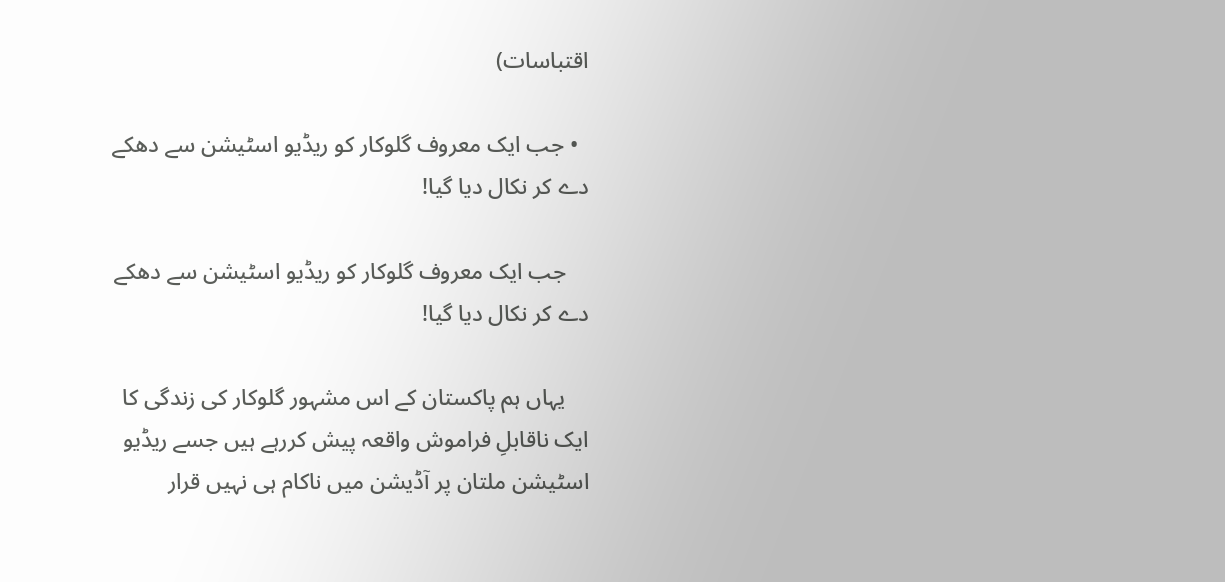اقتباسات)

  • جب ایک معروف گلوکار کو ریڈیو اسٹیشن سے دھکے دے کر نکال دیا گیا!

    جب ایک معروف گلوکار کو ریڈیو اسٹیشن سے دھکے دے کر نکال دیا گیا!

    یہاں ہم پاکستان کے اس مشہور گلوکار کی زندگی کا ایک ناقابلِ فراموش واقعہ پیش کررہے ہیں جسے ریڈیو اسٹیشن ملتان پر آڈیشن میں ناکام ہی نہیں قرار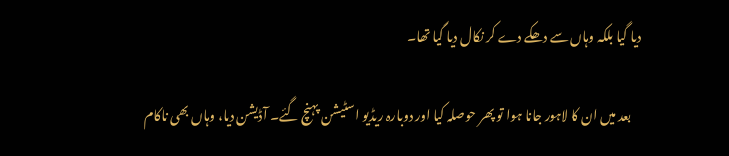دیا گیا بلکہ وہاں سے دھکے دے کر نکال دیا گیا تھا۔

    بعد میں ان کا لاہور جانا ہوا تو پھر حوصلہ کیا اور دوبارہ ریڈیو اسٹیشن پہنچ گئے۔ آڈیشن دیا، وہاں بھی ناکام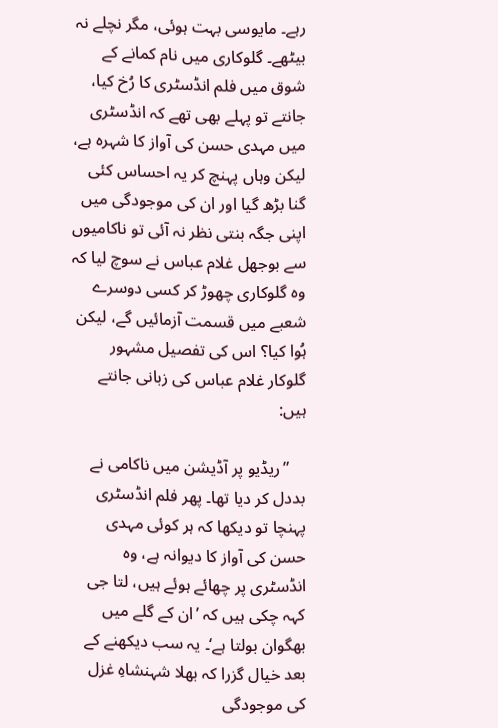رہے۔ مایوسی بہت ہوئی، مگر نچلے نہ بیٹھے۔ گلوکاری میں نام کمانے کے شوق میں فلم انڈسٹری کا رُخ کیا، جانتے تو پہلے بھی تھے کہ انڈسٹری میں مہدی حسن کی آواز کا شہرہ ہے، لیکن وہاں پہنچ کر یہ احساس کئی گنا بڑھ گیا اور ان کی موجودگی میں اپنی جگہ بنتی نظر نہ آئی تو ناکامیوں سے بوجھل غلام عباس نے سوچ لیا کہ وہ گلوکاری چھوڑ کر کسی دوسرے شعبے میں قسمت آزمائیں گے، لیکن ہُوا کیا؟ اس کی تفصیل مشہور گلوکار غلام عباس کی زبانی جانتے ہیں:

    ”ریڈیو پر آڈیشن میں ناکامی نے بددل کر دیا تھا۔ پھر فلم انڈسٹری پہنچا تو دیکھا کہ ہر کوئی مہدی حسن کی آواز کا دیوانہ ہے، وہ انڈسٹری پر چھائے ہوئے ہیں، لتا جی کہہ چکی ہیں کہ ’ان کے گلے میں بھگوان بولتا ہے‘۔ یہ سب دیکھنے کے بعد خیال گزرا کہ بھلا شہنشاہِ غزل کی موجودگی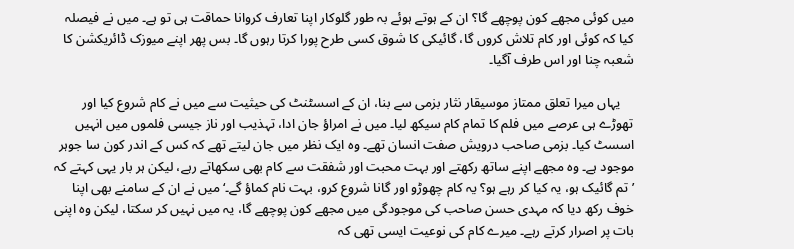میں کوئی مجھے کون پوچھے گا؟ ان کے ہوتے ہوئے بہ طور گلوکار اپنا تعارف کروانا حماقت ہی تو ہے۔ میں نے فیصلہ کیا کہ کوئی اور کام تلاش کروں گا، گائیکی کا شوق کسی طرح پورا کرتا رہوں گا۔ بس پھر اپنے میوزک ڈائریکشن کا شعبہ چنا اور اس طرف آگیا۔

    یہاں میرا تعلق ممتاز موسیقار نثار بزمی سے بنا، ان کے اسسٹنٹ کی حیثیت سے میں نے کام شروع کیا اور تھوڑے ہی عرصے میں فلم کا تمام کام سیکھ لیا۔ میں نے امراؤ جان ادا، تہذیب اور ناز جیسی فلموں میں انہیں اسسٹ کیا۔ بزمی صاحب درویش صفت انسان تھے۔ وہ ایک نظر میں جان لیتے تھے کہ کس کے اندر کون سا جوہر موجود ہے۔ وہ مجھے اپنے ساتھ رکھتے اور بہت محبت اور شفقت سے کام بھی سکھاتے رہے، لیکن ہر بار یہی کہتے کہ ’تم گائیک ہو، یہ کیا کر رہے ہو؟ یہ کام چھوڑو اور گانا شروع کرو، بہت نام کماؤ گے۔‘ میں نے ان کے سامنے بھی اپنا خوف رکھ دیا کہ مہدی حسن صاحب کی موجودگی میں مجھے کون پوچھے گا، یہ میں نہیں کر سکتا، لیکن وہ اپنی بات پر اصرار کرتے رہے۔ میرے کام کی نوعیت ایسی تھی کہ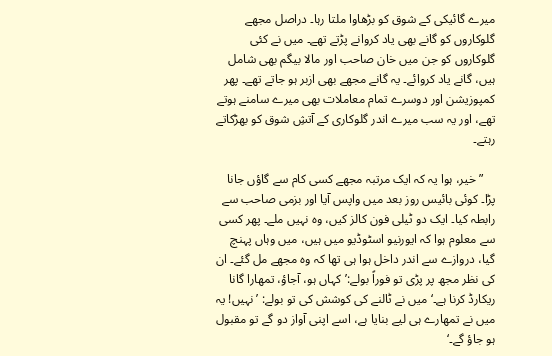میرے گائیکی کے شوق کو بڑھاوا ملتا رہا۔ دراصل مجھے گلوکاروں کو گانے بھی یاد کروانے پڑتے تھے۔ میں نے کئی گلوکاروں کو جن میں خان صاحب اور مالا بیگم بھی شامل ہیں، گانے یاد کروائے۔ یہ گانے مجھے بھی ازبر ہو جاتے تھے۔ پھر کمپوزیشن اور دوسرے تمام معاملات بھی میرے سامنے ہوتے تھے، اور یہ سب میرے اندر گلوکاری کے آتشِ شوق کو بھڑکاتے رہتے۔

    ”خیر، ہوا یہ کہ ایک مرتبہ مجھے کسی کام سے گاؤں جانا پڑا۔ کوئی بائیس روز بعد میں واپس آیا اور بزمی صاحب سے رابطہ کیا۔ ایک دو ٹیلی فون کالز کیں، وہ نہیں ملے۔ پھر کسی سے معلوم ہوا کہ ایورنیو اسٹوڈیو میں ہیں، میں وہاں پہنچ گیا، دروازے سے اندر داخل ہوا ہی تھا کہ وہ مجھے مل گئے۔ ان کی نظر مجھ پر پڑی تو فوراً بولے:’کہاں ہو، آجاؤ، تمھارا گانا ریکارڈ کرنا ہے۔‘ میں نے ٹالنے کی کوشش کی تو بولے: ’نہیں! یہ میں نے تمھارے ہی لیے بنایا ہے، اسے اپنی آواز دو گے تو مقبول ہو جاؤ گے۔‘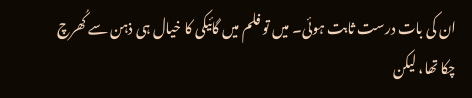ان کی بات درست ثابت ہوئی۔ میں تو فلم میں گائیکی کا خیال ہی ذہن سے کُھرچ چکا تھا، لیکن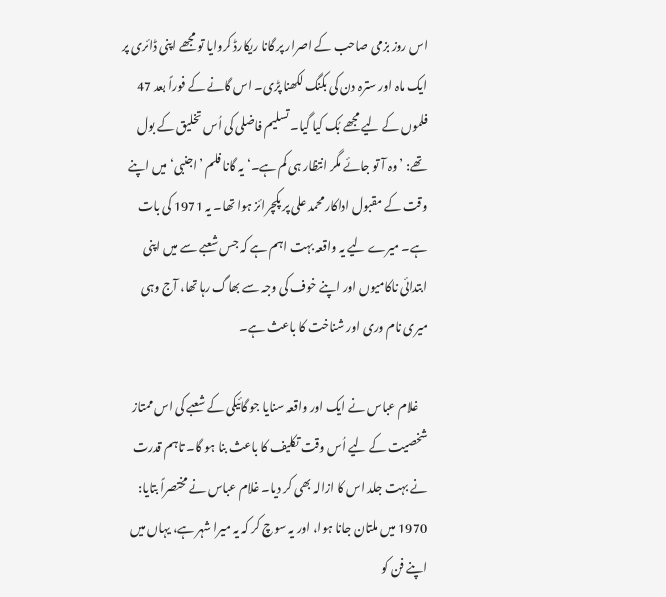اس روز بزمی صاحب کے اصرار پر گانا ریکارڈ کروایا تو مجھے اپنی ڈائری پر ایک ماہ اور سترہ دن کی بکنگ لکھنا پڑی۔ اس گانے کے فوراً بعد 47 فلموں کے لیے مجھے بُک کیا گیا۔ تسلیم فاضلی کی اُس تخلیق کے بول تھے: ’وہ آ تو جائے مگر انتظار ہی کم ہے۔‘ یہ گانا فلم ’اجنبی‘ میں اپنے وقت کے مقبول اداکار محمد علی پر پکچرائز ہوا تھا۔ یہ 1971 کی بات ہے۔ میرے لیے یہ واقعہ بہت اہم ہے کہ جس شعبے سے میں اپنی ابتدائی ناکامیوں اور اپنے خوف کی وجہ سے بھاگ رہا تھا، آج وہی میری نام وری اور شناخت کا باعث ہے۔

    غلام عباس نے ایک اور واقعہ سنایا جو گائیکی کے شعبے کی اس ممتاز شخصیت کے لیے اُس وقت تکلیف کا باعث بنا ہو گا۔ تاہم قدرت نے بہت جلد اس کا ازالہ بھی کر دیا۔ غلام عباس نے مختصراً بتایا: 1970 میں ملتان جانا ہوا، اور یہ سوچ کر کہ یہ میرا شہر ہے، یہاں میں اپنے فن کو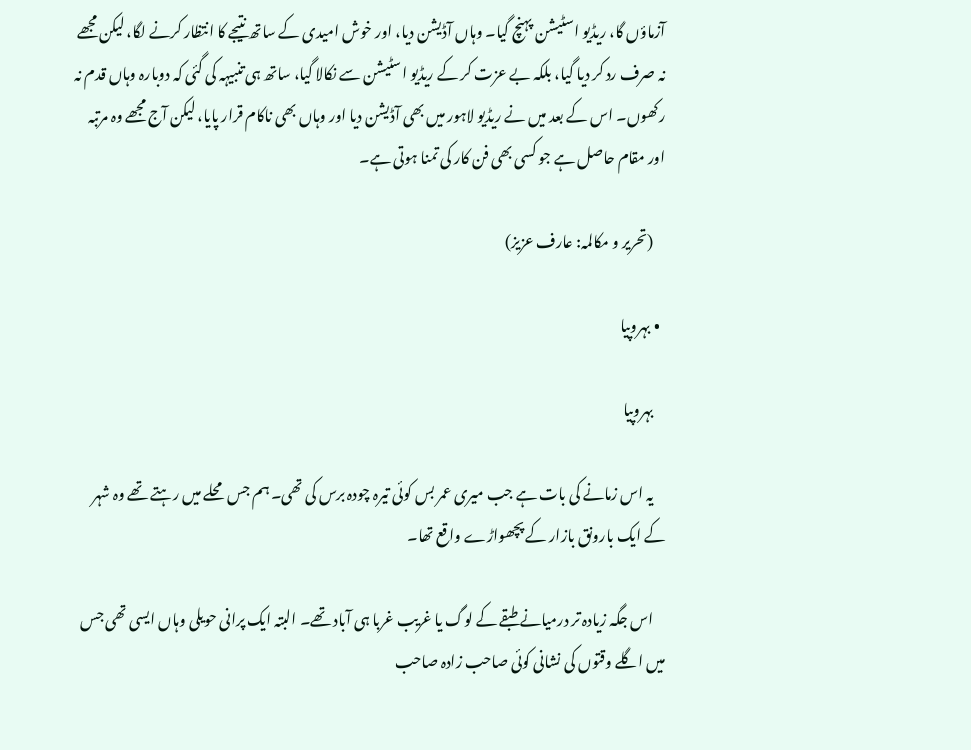آزماؤں گا، ریڈیو اسٹیشن پہنچ گیا۔ وہاں آڈیشن دیا، اور خوش امیدی کے ساتھ نتیجے کا انتظار کرنے لگا، لیکن مجھے نہ صرف رد کر دیا گیا، بلکہ بے عزت کر کے ریڈیو اسٹیشن سے نکالا گیا، ساتھ ہی تنبیہہ کی گئی کہ دوبارہ وہاں قدم نہ رکھوں۔ اس کے بعد میں نے ریڈیو لاہور میں بھی آڈیشن دیا اور وہاں بھی ناکام قرار پایا، لیکن آج مجھے وہ مرتبہ اور مقام حاصل ہے جو کسی بھی فن کار کی تمنا ہوتی ہے۔

    (تحریر و مکالمہ: عارف عزیز)

  • بہروپیا

    بہروپیا

    یہ اس زمانے کی بات ہے جب میری عمر بس کوئی تیرہ چودہ برس کی تھی۔ ہم جس محلے میں رہتے تھے وہ شہر کے ایک بارونق بازار کے پچھواڑے واقع تھا۔

    اس جگہ زیادہ تر درمیانے طبقے کے لوگ یا غریب غربا ہی آباد تھے۔ البتہ ایک پرانی حویلی وہاں ایسی تھی جس میں اگلے وقتوں کی نشانی کوئی صاحب زادہ صاحب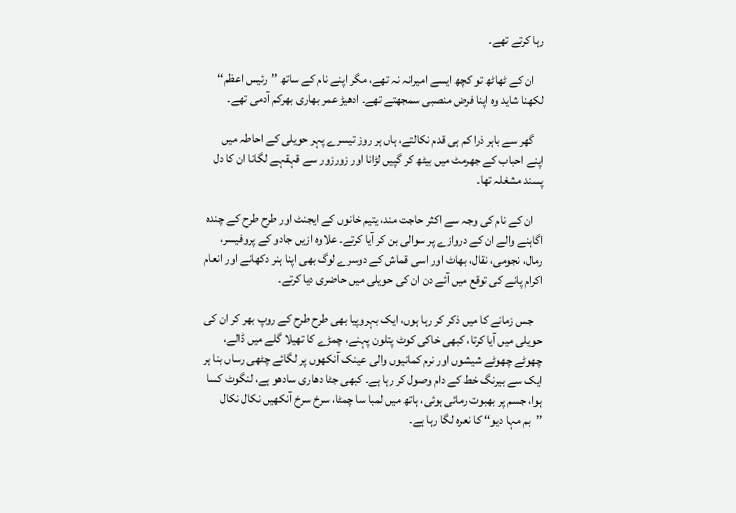رہا کرتے تھے۔

    ان کے ٹھاٹھ تو کچھ ایسے امیرانہ نہ تھے، مگر اپنے نام کے ساتھ ’’رئیس اعظم‘‘ لکھنا شاید وہ اپنا فرض منصبی سمجھتے تھے۔ ادھیڑ عمر بھاری بھرکم آدمی تھے۔

    گھر سے باہر ذرا کم ہی قدم نکالتے، ہاں ہر روز تیسرے پہر حویلی کے احاطہ میں اپنے احباب کے جھرمٹ میں بیٹھ کر گپیں لڑانا اور زورزور سے قہقہے لگانا ان کا دل پسند مشغلہ تھا۔

    ان کے نام کی وجہ سے اکثر حاجت مند، یتیم خانوں کے ایجنٹ اور طرح طرح کے چندہ اگاہنے والے ان کے دروازے پر سوالی بن کر آیا کرتے۔ علاوہ ازیں جادو کے پروفیسر، رمال، نجومی، نقال، بھاٹ اور اسی قماش کے دوسرے لوگ بھی اپنا ہنر دکھانے اور انعام اکرام پانے کی توقع میں آئے دن ان کی حویلی میں حاضری دیا کرتے۔

    جس زمانے کا میں ذکر کر رہا ہوں، ایک بہروپیا بھی طرح طرح کے روپ بھر کر ان کی حویلی میں آیا کرتا، کبھی خاکی کوٹ پتلون پہنے، چمڑے کا تھیلا گلے میں ڈالے، چھوٹے چھوٹے شیشوں اور نرم کمانیوں والی عینک آنکھوں پر لگائے چٹھی رساں بنا ہر ایک سے بیرنگ خط کے دام وصول کر رہا ہے۔ کبھی جٹا دھاری سادھو ہے، لنگوٹ کسا ہوا، جسم پر بھبوت رمائی ہوئی، ہاتھ میں لمبا سا چمٹا، سرخ سرخ آنکھیں نکال نکال ’’بم مہا دیو‘‘ کا نعرہ لگا رہا ہے۔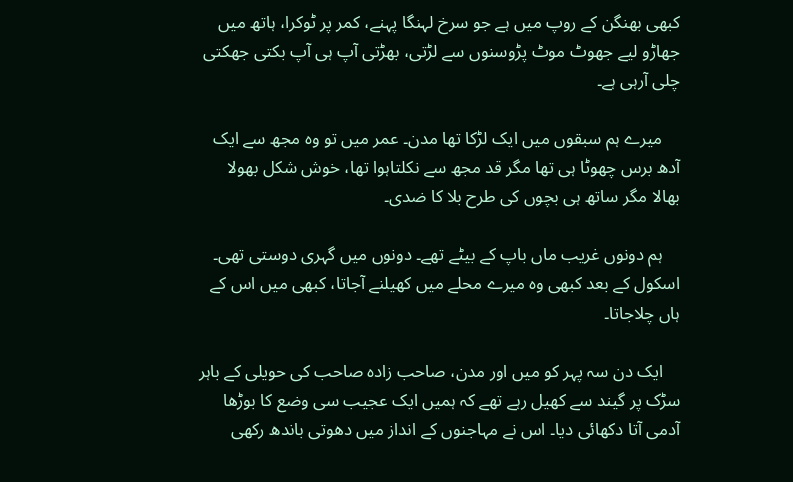کبھی بھنگن کے روپ میں ہے جو سرخ لہنگا پہنے، کمر پر ٹوکرا، ہاتھ میں جھاڑو لیے جھوٹ موٹ پڑوسنوں سے لڑتی، بھڑتی آپ ہی آپ بکتی جھکتی چلی آرہی ہے۔

    میرے ہم سبقوں میں ایک لڑکا تھا مدن۔ عمر میں تو وہ مجھ سے ایک آدھ برس چھوٹا ہی تھا مگر قد مجھ سے نکلتاہوا تھا، خوش شکل بھولا بھالا مگر ساتھ ہی بچوں کی طرح بلا کا ضدی۔

    ہم دونوں غریب ماں باپ کے بیٹے تھے۔ دونوں میں گہری دوستی تھی۔ اسکول کے بعد کبھی وہ میرے محلے میں کھیلنے آجاتا، کبھی میں اس کے ہاں چلاجاتا۔

    ایک دن سہ پہر کو میں اور مدن، صاحب زادہ صاحب کی حویلی کے باہر سڑک پر گیند سے کھیل رہے تھے کہ ہمیں ایک عجیب سی وضع کا بوڑھا آدمی آتا دکھائی دیا۔ اس نے مہاجنوں کے انداز میں دھوتی باندھ رکھی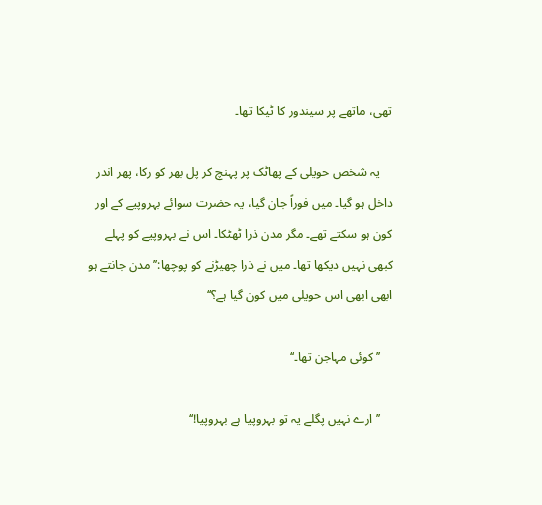تھی، ماتھے پر سیندور کا ٹیکا تھا۔

    یہ شخص حویلی کے پھاٹک پر پہنچ کر پل بھر کو رکا، پھر اندر داخل ہو گیا۔ میں فوراً جان گیا، یہ حضرت سوائے بہروپیے کے اور کون ہو سکتے تھے۔ مگر مدن ذرا ٹھٹکا۔ اس نے بہروپیے کو پہلے کبھی نہیں دیکھا تھا۔ میں نے ذرا چھیڑنے کو پوچھا:’’مدن جانتے ہو ابھی ابھی اس حویلی میں کون گیا ہے؟‘‘

    ’’کوئی مہاجن تھا۔‘‘

    ’’ارے نہیں پگلے یہ تو بہروپیا ہے بہروپیا!‘‘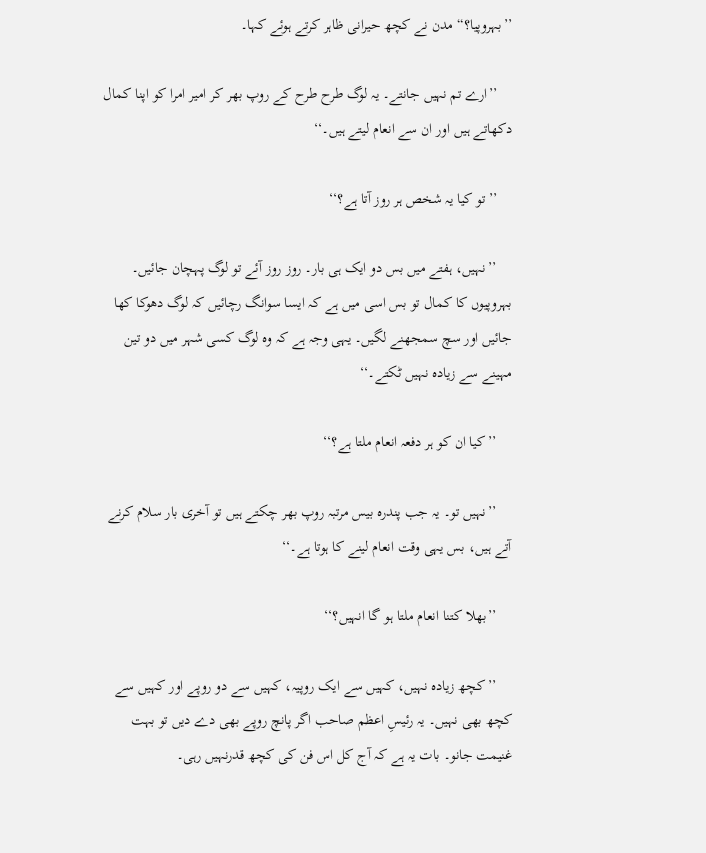’’بہروپیا؟“مدن نے کچھ حیرانی ظاہر کرتے ہوئے کہا۔

    ’’ارے تم نہیں جانتے۔ یہ لوگ طرح طرح کے روپ بھر کر امیر امرا کو اپنا کمال دکھاتے ہیں اور ان سے انعام لیتے ہیں۔‘‘

    ’’تو کیا یہ شخص ہر روز آتا ہے؟‘‘

    ’’نہیں، ہفتے میں بس دو ایک ہی بار۔ روز روز آئے تو لوگ پہچان جائیں۔ بہروپیوں کا کمال تو بس اسی میں ہے کہ ایسا سوانگ رچائیں کہ لوگ دھوکا کھا جائیں اور سچ سمجھنے لگیں۔ یہی وجہ ہے کہ وہ لوگ کسی شہر میں دو تین مہینے سے زیادہ نہیں ٹکتے۔‘‘

    ’’کیا ان کو ہر دفعہ انعام ملتا ہے؟‘‘

    ’’نہیں تو۔ یہ جب پندرہ بیس مرتبہ روپ بھر چکتے ہیں تو آخری بار سلام کرنے آتے ہیں، بس یہی وقت انعام لینے کا ہوتا ہے۔‘‘

    ’’بھلا کتنا انعام ملتا ہو گا انہیں؟‘‘

    ’’کچھ زیادہ نہیں، کہیں سے ایک روپیہ، کہیں سے دو روپے اور کہیں سے کچھ بھی نہیں۔ یہ رئیسِ اعظم صاحب اگر پانچ روپے بھی دے دیں تو بہت غنیمت جانو۔ بات یہ ہے کہ آج کل اس فن کی کچھ قدرنہیں رہی۔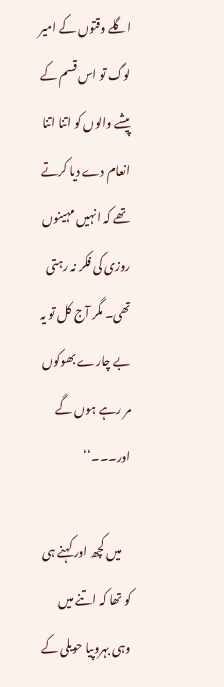اگلے وقتوں کے امیر لوگ تو اس قسم کے پیشے والوں کو اتنا اتنا انعام دے دیا کرتے تھے کہ انہیں مہینوں روزی کی فکر نہ رہتی تھی۔ مگر آج کل تو یہ بے چارے بھوکوں مر رہے ہوں گے اور۔۔۔‘‘

    میں کچھ اور کہنے ہی کو تھا کہ اتنے میں وہی بہروپیا حویلی کے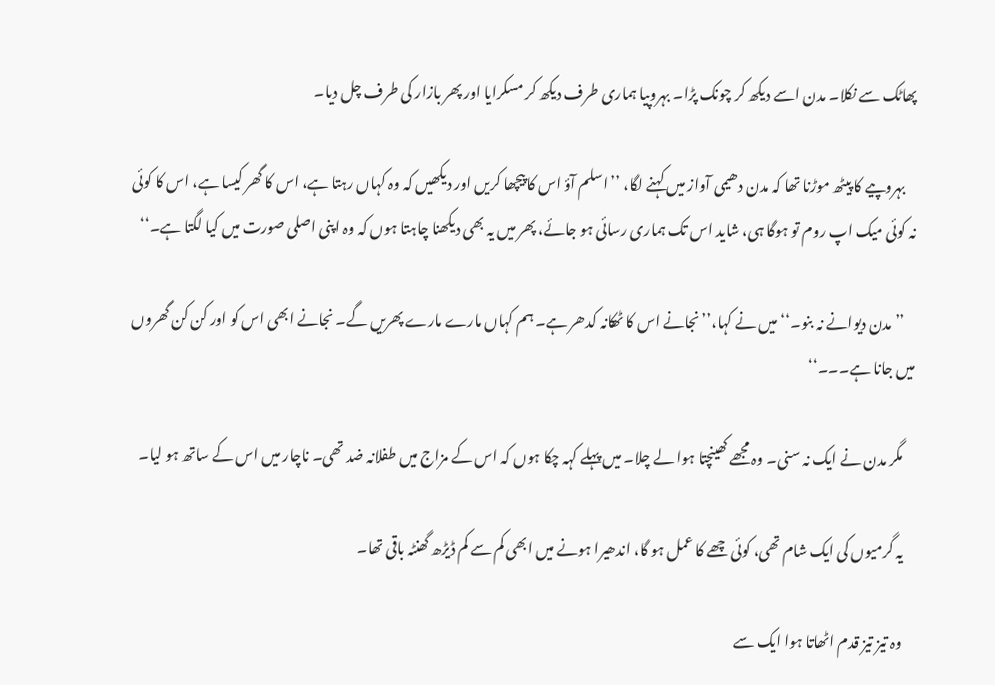پھاٹک سے نکلا۔ مدن اسے دیکھ کر چونک پڑا۔ بہروپیا ہماری طرف دیکھ کر مسکرایا اور پھر بازار کی طرف چل دیا۔

    بہروپیے کا پیٹھ موڑنا تھا کہ مدن دھیمی آواز میں کہنے لگا، ’’اسلم آؤ اس کا پیچھا کریں اور دیکھیں کہ وہ کہاں رہتا ہے، اس کا گھر کیسا ہے، اس کا کوئی نہ کوئی میک اپ روم تو ہوگا ہی، شاید اس تک ہماری رسائی ہو جائے، پھر میں یہ بھی دیکھنا چاہتا ہوں کہ وہ اپنی اصلی صورت میں کیا لگتا ہے۔‘‘

    ’’مدن دیوانے نہ بنو۔‘‘میں نے کہا،’’نجانے اس کا ٹھکانہ کدھر ہے۔ ہم کہاں مارے مارے پھریں گے۔ نجانے ابھی اس کو اور کن کن گھروں میں جانا ہے۔۔۔‘‘

    مگر مدن نے ایک نہ سنی۔ وہ مجھے کھینچتا ہوا لے چلا۔ میں پہلے کہہ چکا ہوں کہ اس کے مزاج میں طفلانہ ضد تھی۔ ناچار میں اس کے ساتھ ہو لیا۔

    یہ گرمیوں کی ایک شام تھی، کوئی چھے کا عمل ہو گا، اندھیرا ہونے میں ابھی کم سے کم ڈیڑھ گھنٹہ باقی تھا۔

    وہ تیز تیز قدم اٹھاتا ہوا ایک سے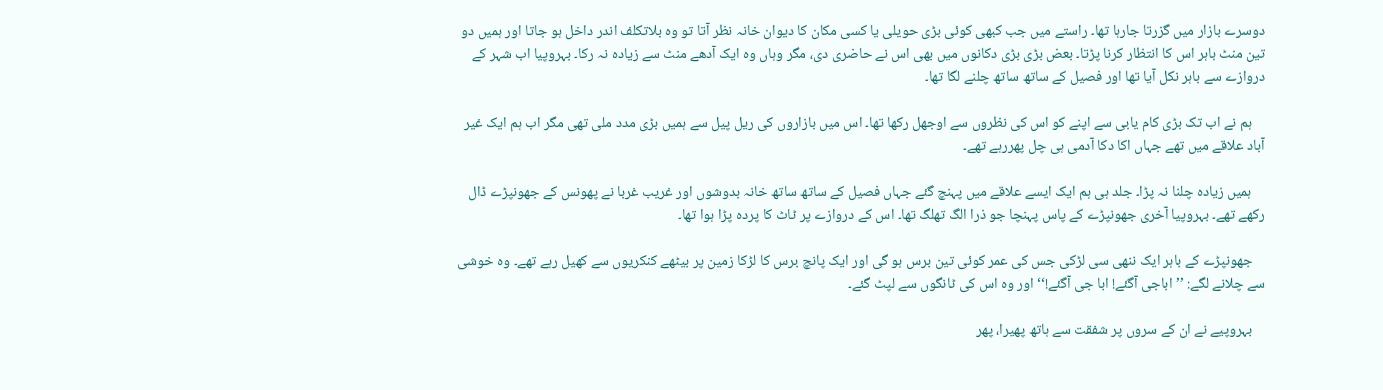دوسرے بازار میں گزرتا جارہا تھا۔ راستے میں جب کبھی کوئی بڑی حویلی یا کسی مکان کا دیوان خانہ نظر آتا تو وہ بلاتکلف اندر داخل ہو جاتا اور ہمیں دو تین منٹ باہر اس کا انتظار کرنا پڑتا۔ بعض بڑی بڑی دکانوں میں بھی اس نے حاضری دی، مگر وہاں وہ ایک آدھے منٹ سے زیادہ نہ رکا۔ بہروپیا اب شہر کے دروازے سے باہر نکل آیا تھا اور فصیل کے ساتھ ساتھ چلنے لگا تھا۔

    ہم نے اب تک بڑی کام یابی سے اپنے کو اس کی نظروں سے اوجھل رکھا تھا۔ اس میں بازاروں کی ریل پیل سے ہمیں بڑی مدد ملی تھی مگر اب ہم ایک غیر آباد علاقے میں تھے جہاں اکا دکا آدمی ہی چل پھررہے تھے۔

    ہمیں زیادہ چلنا نہ پڑا۔ جلد ہی ہم ایک ایسے علاقے میں پہنچ گئے جہاں فصیل کے ساتھ ساتھ خانہ بدوشوں اور غریب غربا نے پھونس کے جھونپڑے ڈال رکھے تھے۔ بہروپیا آخری جھونپڑے کے پاس پہنچا جو ذرا الگ تھلگ تھا۔ اس کے دروازے پر ٹاٹ کا پردہ پڑا ہوا تھا۔

    جھونپڑے کے باہر ایک ننھی سی لڑکی جس کی عمر کوئی تین برس ہو گی اور ایک پانچ برس کا لڑکا زمین پر بیٹھے کنکریوں سے کھیل رہے تھے۔ وہ خوشی سے چلانے لگے: ’’اباجی آگئے! ابا جی آگئے!‘‘ اور وہ اس کی ٹانگوں سے لپٹ گئے۔

    بہروپیے نے ان کے سروں پر شفقت سے ہاتھ پھیرا، پھر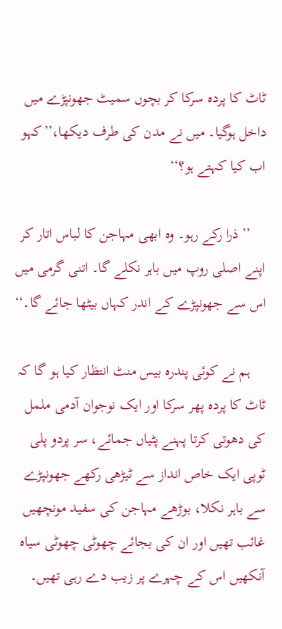ٹاٹ کا پردہ سرکا کر بچوں سمیٹ جھونپڑے میں داخل ہوگیا۔ میں نے مدن کی طرف دیکھا،’’کہو اب کیا کہتے ہو؟‘‘

    ’’ذرا رکے رہو۔ وہ ابھی مہاجن کا لباس اتار کر اپنے اصلی روپ میں باہر نکلے گا۔ اتنی گرمی میں اس سے جھونپڑے کے اندر کہاں بیٹھا جائے گا۔‘‘

    ہم نے کوئی پندرہ بیس منٹ انتظار کیا ہو گا کہ ٹاٹ کا پردہ پھر سرکا اور ایک نوجوان آدمی ململ کی دھوتی کرتا پہنے پٹیاں جمائے، سر پردو پلی ٹوپی ایک خاص انداز سے ٹیڑھی رکھے جھونپڑے سے باہر نکلا، بوڑھے مہاجن کی سفید مونچھیں غائب تھیں اور ان کی بجائے چھوٹی چھوٹی سیاہ آنکھیں اس کے چہرے پر زیب دے رہی تھیں۔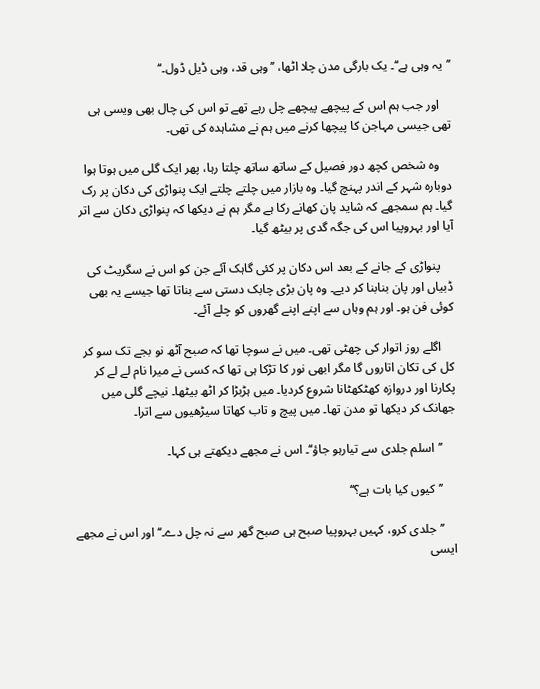’’یہ وہی ہے‘‘۔ یک بارگی مدن چلا اٹھا، ’’وہی قد، وہی ڈیل ڈول۔‘‘

    اور جب ہم اس کے پیچھے پیچھے چل رہے تھے تو اس کی چال بھی ویسی ہی تھی جیسی مہاجن کا پیچھا کرنے میں ہم نے مشاہدہ کی تھی۔

    وہ شخص کچھ دور فصیل کے ساتھ ساتھ چلتا رہا، پھر ایک گلی میں ہوتا ہوا دوبارہ شہر کے اندر پہنچ گیا۔ وہ بازار میں چلتے چلتے ایک پنواڑی کی دکان پر رک گیا۔ ہم سمجھے کہ شاید پان کھانے رکا ہے مگر ہم نے دیکھا کہ پنواڑی دکان سے اتر آیا اور بہروپیا اس کی جگہ گدی پر بیٹھ گیا۔

    پنواڑی کے جانے کے بعد اس دکان پر کئی گاہک آئے جن کو اس نے سگریٹ کی ڈبیاں اور پان بنابنا کر دیے۔ وہ پان بڑی چابک دستی سے بناتا تھا جیسے یہ بھی کوئی فن ہو۔ اور ہم وہاں سے اپنے اپنے گھروں کو چلے آئے۔

    اگلے روز اتوار کی چھٹی تھی۔ میں نے سوچا تھا کہ صبح آٹھ نو بجے تک سو کر کل کی تکان اتاروں گا مگر ابھی نور کا تڑکا ہی تھا کہ کسی نے میرا نام لے لے کر پکارنا اور دروازہ کھٹکھٹانا شروع کردیا۔ میں ہڑبڑا کر اٹھ بیٹھا۔ نیچے گلی میں جھانک کر دیکھا تو مدن تھا۔ میں پیچ و تاب کھاتا سیڑھیوں سے اترا۔

    ’’اسلم جلدی سے تیارہو جاؤ‘‘۔ اس نے مجھے دیکھتے ہی کہا۔

    ’’کیوں کیا بات ہے؟‘‘

    ’’جلدی کرو، کہیں بہروپیا صبح ہی صبح گھر سے نہ چل دے۔‘‘ اور اس نے مجھے ایسی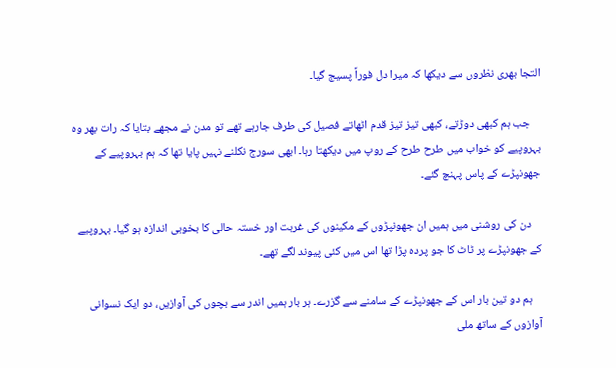التجا بھری نظروں سے دیکھا کہ میرا دل فوراً پسیج گیا۔

    جب ہم کبھی دوڑتے، کبھی تیز تیز قدم اٹھاتے فصیل کی طرف جارہے تھے تو مدن نے مجھے بتایا کہ رات بھر وہ بہروپیے کو خواب میں طرح طرح کے روپ میں دیکھتا رہا۔ ابھی سورج نکلنے نہیں پایا تھا کہ ہم بہروپیے کے جھونپڑے کے پاس پہنچ گئے۔

    دن کی روشنی میں ہمیں ان جھونپڑوں کے مکینوں کی غربت اور خستہ حالی کا بخوبی اندازہ ہو گیا۔ بہروپیے کے جھونپڑے پر ٹاٹ کا جو پردہ پڑا تھا اس میں کئی پیوند لگے تھے۔

    ہم دو تین بار اس کے جھونپڑے کے سامنے سے گزرے۔ ہر بار ہمیں اندر سے بچوں کی آوازیں، دو ایک نسوانی آوازوں کے ساتھ ملی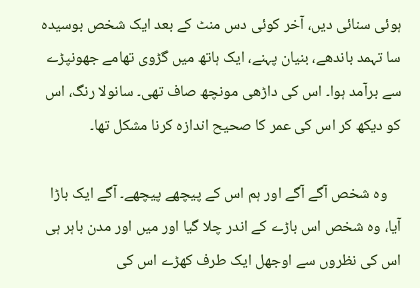ہوئی سنائی دیں، آخر کوئی دس منٹ کے بعد ایک شخص بوسیدہ سا تہمد باندھے، بنیان پہنے، ایک ہاتھ میں گڑوی تھامے جھونپڑے سے برآمد ہوا۔ اس کی داڑھی مونچھ صاف تھی۔ سانولا رنگ، اس کو دیکھ کر اس کی عمر کا صحیح اندازہ کرنا مشکل تھا۔

    وہ شخص آگے آگے اور ہم اس کے پیچھے پیچھے۔ آگے ایک باڑا آیا، وہ شخص اس باڑے کے اندر چلا گیا اور میں اور مدن باہر ہی اس کی نظروں سے اوجھل ایک طرف کھڑے اس کی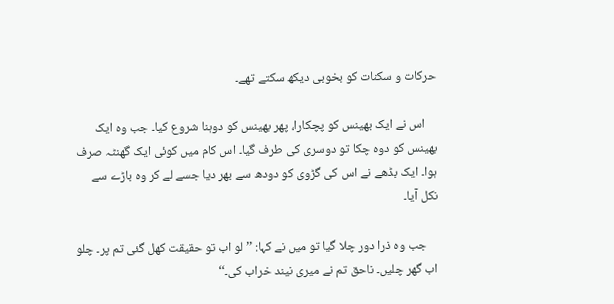حرکات و سکنات کو بخوبی دیکھ سکتے تھے۔

    اس نے ایک بھینس کو پچکارا، پھر بھینس کو دوہنا شروع کیا۔ جب وہ ایک بھینس کو دوہ چکا تو دوسری کی طرف گیا۔ اس کام میں کوئی ایک گھنٹہ صرف ہوا۔ ایک بڈھے نے اس کی گڑوی کو دودھ سے بھر دیا جسے لے کر وہ باڑے سے نکل آیا۔

    جب وہ ذرا دور چلا گیا تو میں نے کہا: ’’لو اب تو حقیقت کھل گئی تم پر۔ چلو اب گھر چلیں۔ ناحق تم نے میری نیند خراب کی۔‘‘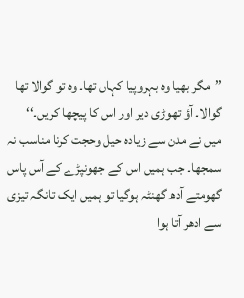’’مگر بھیا وہ بہروپیا کہاں تھا۔ وہ تو گوالا تھا گوالا۔ آؤ تھوڑی دیر اور اس کا پیچھا کریں۔‘‘ میں نے مدن سے زیادہ حیل وحجت کرنا مناسب نہ سمجھا۔ جب ہمیں اس کے جھونپڑے کے آس پاس گھومتے آدھ گھنٹہ ہوگیا تو ہمیں ایک تانگہ تیزی سے ادھر آتا ہوا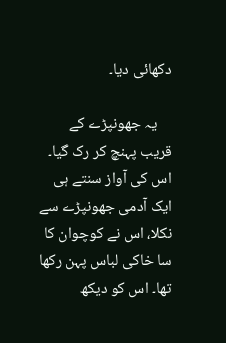دکھائی دیا۔

    یہ جھونپڑے کے قریب پہنچ کر رک گیا۔ اس کی آواز سنتے ہی ایک آدمی جھونپڑے سے نکلا، اس نے کوچوان کا سا خاکی لباس پہن رکھا تھا۔ اس کو دیکھ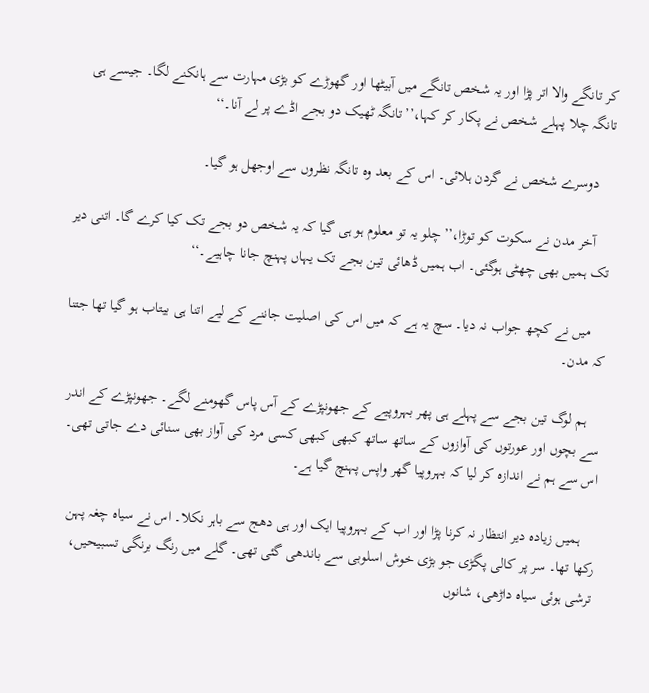کر تانگے والا اتر پڑا اور یہ شخص تانگے میں آبیٹھا اور گھوڑے کو بڑی مہارت سے ہانکنے لگا۔ جیسے ہی تانگہ چلا پہلے شخص نے پکار کر کہا،’’تانگہ ٹھیک دو بجے اڈے پر لے آنا۔‘‘

    دوسرے شخص نے گردن ہلائی۔ اس کے بعد وہ تانگہ نظروں سے اوجھل ہو گیا۔

    آخر مدن نے سکوت کو توڑا،’’چلو یہ تو معلوم ہو ہی گیا کہ یہ شخص دو بجے تک کیا کرے گا۔ اتنی دیر تک ہمیں بھی چھٹی ہوگئی۔ اب ہمیں ڈھائی تین بجے تک یہاں پہنچ جانا چاہیے۔‘‘

    میں نے کچھ جواب نہ دیا۔ سچ یہ ہے کہ میں اس کی اصلیت جاننے کے لیے اتنا ہی بیتاب ہو گیا تھا جتنا کہ مدن۔

    ہم لوگ تین بجے سے پہلے ہی پھر بہروپیے کے جھونپڑے کے آس پاس گھومنے لگے۔ جھونپڑے کے اندر سے بچوں اور عورتوں کی آوازوں کے ساتھ ساتھ کبھی کبھی کسی مرد کی آواز بھی سنائی دے جاتی تھی۔ اس سے ہم نے اندازہ کر لیا کہ بہروپیا گھر واپس پہنچ گیا ہے۔

    ہمیں زیادہ دیر انتظار نہ کرنا پڑا اور اب کے بہروپیا ایک اور ہی دھج سے باہر نکلا۔ اس نے سیاہ چغہ پہن رکھا تھا۔ سر پر کالی پگڑی جو بڑی خوش اسلوبی سے باندھی گئی تھی۔ گلے میں رنگ برنگی تسبیحیں، ترشی ہوئی سیاہ داڑھی، شانوں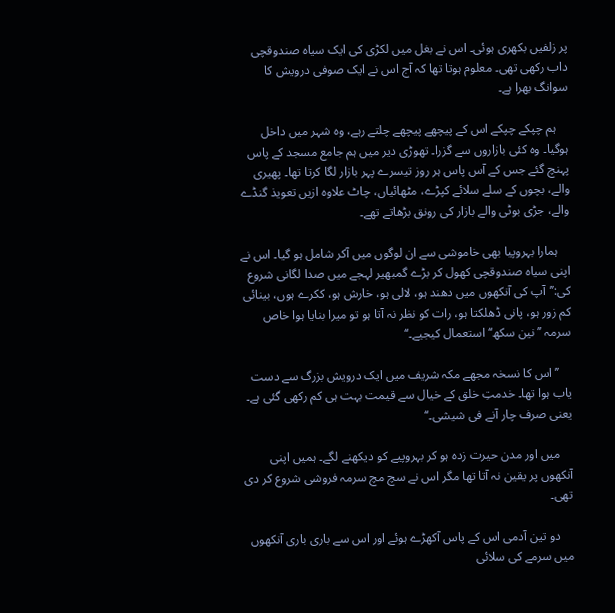پر زلفیں بکھری ہوئی۔ اس نے بغل میں لکڑی کی ایک سیاہ صندوقچی داب رکھی تھی۔ معلوم ہوتا تھا کہ آج اس نے ایک صوفی درویش کا سوانگ بھرا ہے۔

    ہم چپکے چپکے اس کے پیچھے پیچھے چلتے رہے، وہ شہر میں داخل ہوگیا۔ وہ کئی بازاروں سے گزرا۔ تھوڑی دیر میں ہم جامع مسجد کے پاس پہنچ گئے جس کے آس پاس ہر روز تیسرے پہر بازار لگا کرتا تھا۔ پھیری والے، بچوں کے سلے سلائے کپڑے، مٹھائیاں، چاٹ علاوہ ازیں تعویذ گنڈے والے، جڑی بوٹی والے بازار کی رونق بڑھاتے تھے۔

    ہمارا بہروپیا بھی خاموشی سے ان لوگوں میں آکر شامل ہو گیا۔ اس نے اپنی سیاہ صندوقچی کھول کر بڑے گمبھیر لہجے میں صدا لگانی شروع کی:’’آپ کی آنکھوں میں دھند ہو، لالی ہو، خارش ہو، ککرے ہوں، بینائی کم زور ہو، پانی ڈھلکتا ہو، رات کو نظر نہ آتا ہو تو میرا بنایا ہوا خاص سرمہ ’’نین سکھ‘‘ استعمال کیجیے۔‘‘

    ’’اس کا نسخہ مجھے مکہ شریف میں ایک درویش بزرگ سے دست یاب ہوا تھا۔ خدمتِ خلق کے خیال سے قیمت بہت ہی کم رکھی گئی ہے۔ یعنی صرف چار آنے فی شیشی۔‘‘

    میں اور مدن حیرت زدہ ہو کر بہروپیے کو دیکھنے لگے۔ ہمیں اپنی آنکھوں پر یقین نہ آتا تھا مگر اس نے سچ مچ سرمہ فروشی شروع کر دی تھی۔

    دو تین آدمی اس کے پاس آکھڑے ہوئے اور اس سے باری باری آنکھوں میں سرمے کی سلائی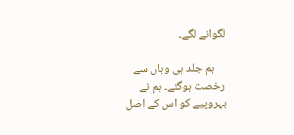لگوانے لگے۔

    ہم جلد ہی وہاں سے رخصت ہوگئے۔ ہم نے بہروپیے کو اس کے اصل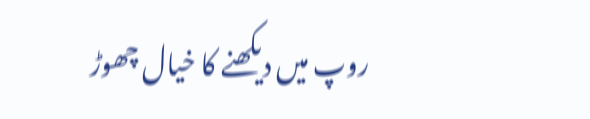روپ میں دیکھنے کا خیال چھوڑ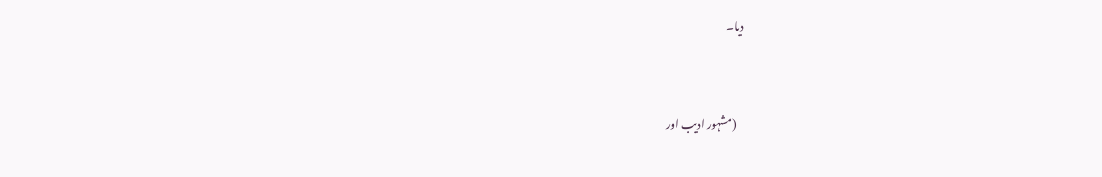دیا۔


    (مشہور ادیب اور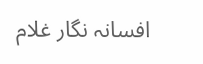افسانہ نگار غلام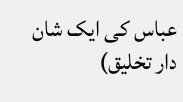عباس کی ایک شان دار تخلیق)